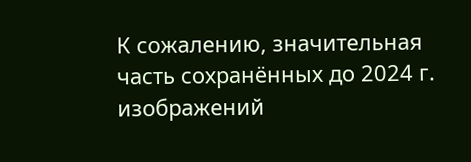К сожалению, значительная часть сохранённых до 2024 г. изображений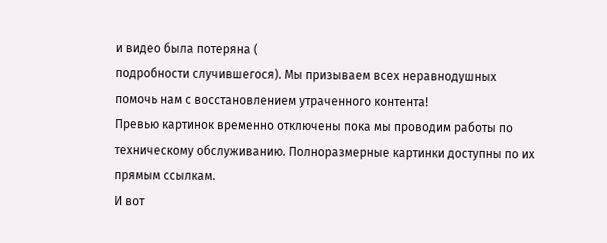и видео была потеряна (
подробности случившегося). Мы призываем всех неравнодушных
помочь нам с восстановлением утраченного контента!
Превью картинок временно отключены пока мы проводим работы по техническому обслуживанию. Полноразмерные картинки доступны по их прямым ссылкам.
И вот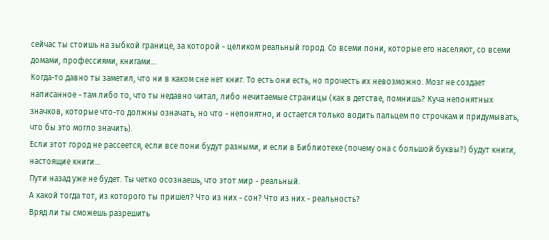сейчас ты стоишь на зыбкой границе, за которой - целиком реальный город. Со всеми пони, которые его населяют, со всеми домами, профессиями, книгами...
Когда-то давно ты заметил, что ни в каком сне нет книг. То есть они есть, но прочесть их невозможно. Мозг не создает написанное - там либо то, что ты недавно читал, либо нечитаемые страницы (как в детстве, помнишь? Куча непонятных значков, которые что-то должны означать, но что - непонятно, и остается только водить пальцем по строчкам и придумывать, что бы это могло значить).
Если этот город не рассеется, если все пони будут разными, и если в Библиотеке (почему она с большой буквы?) будут книги, настоящие книги...
Пути назад уже не будет. Ты четко осознаешь, что этот мир - реальный.
А какой тогда тот, из которого ты пришел? Что из них - сон? Что из них - реальность?
Вряд ли ты сможешь разрешить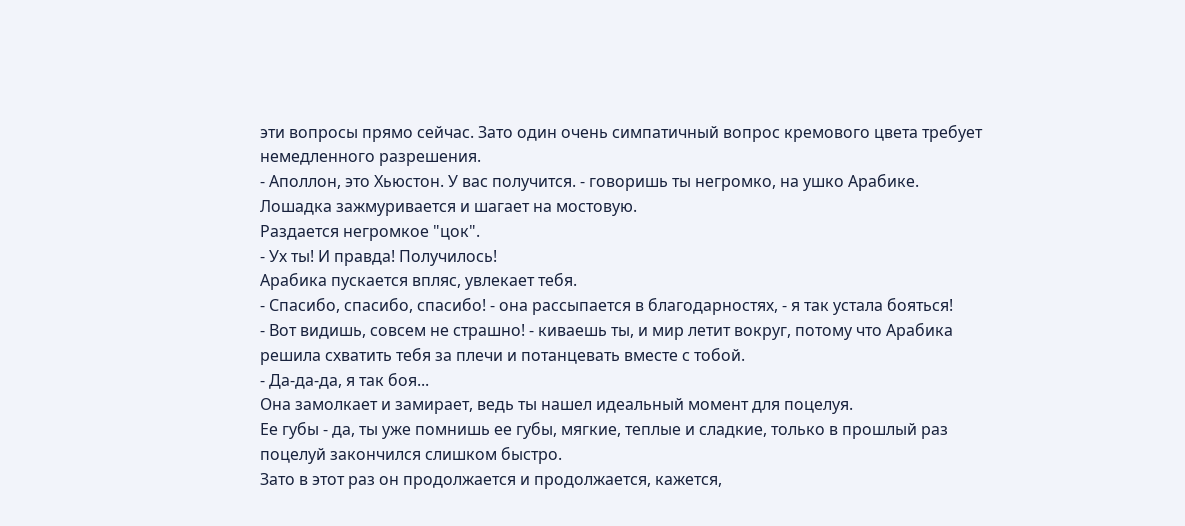эти вопросы прямо сейчас. Зато один очень симпатичный вопрос кремового цвета требует немедленного разрешения.
- Аполлон, это Хьюстон. У вас получится. - говоришь ты негромко, на ушко Арабике.
Лошадка зажмуривается и шагает на мостовую.
Раздается негромкое "цок".
- Ух ты! И правда! Получилось!
Арабика пускается впляс, увлекает тебя.
- Спасибо, спасибо, спасибо! - она рассыпается в благодарностях, - я так устала бояться!
- Вот видишь, совсем не страшно! - киваешь ты, и мир летит вокруг, потому что Арабика решила схватить тебя за плечи и потанцевать вместе с тобой.
- Да-да-да, я так боя...
Она замолкает и замирает, ведь ты нашел идеальный момент для поцелуя.
Ее губы - да, ты уже помнишь ее губы, мягкие, теплые и сладкие, только в прошлый раз поцелуй закончился слишком быстро.
Зато в этот раз он продолжается и продолжается, кажется,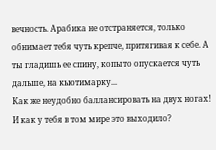вечность. Арабика не отстраняется, только обнимает тебя чуть крепче, притягивая к себе. А ты гладишь ее спину, копыто опускается чуть дальше, на кьютимарку...
Как же неудобно баллансировать на двух ногах! И как у тебя в том мире это выходило?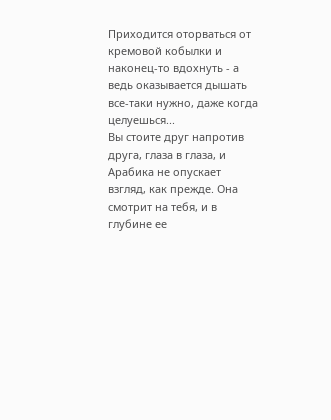Приходится оторваться от кремовой кобылки и наконец-то вдохнуть - а ведь оказывается дышать все-таки нужно, даже когда целуешься...
Вы стоите друг напротив друга, глаза в глаза, и Арабика не опускает взгляд, как прежде. Она смотрит на тебя, и в глубине ее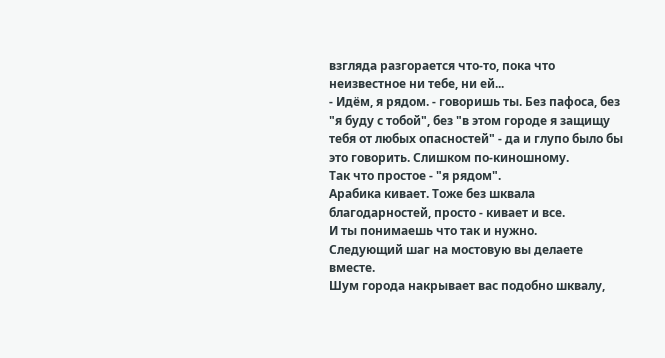взгляда разгорается что-то, пока что неизвестное ни тебе, ни ей...
- Идём, я рядом. - говоришь ты. Без пафоса, без "я буду с тобой", без "в этом городе я защищу тебя от любых опасностей" - да и глупо было бы это говорить. Слишком по-киношному.
Так что простое - "я рядом".
Арабика кивает. Тоже без шквала благодарностей, просто - кивает и все.
И ты понимаешь что так и нужно.
Следующий шаг на мостовую вы делаете вместе.
Шум города накрывает вас подобно шквалу,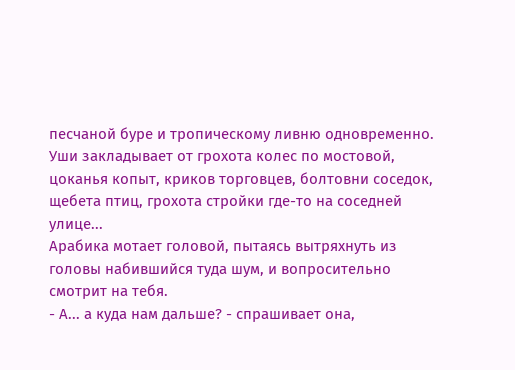песчаной буре и тропическому ливню одновременно. Уши закладывает от грохота колес по мостовой, цоканья копыт, криков торговцев, болтовни соседок, щебета птиц, грохота стройки где-то на соседней улице...
Арабика мотает головой, пытаясь вытряхнуть из головы набившийся туда шум, и вопросительно смотрит на тебя.
- А... а куда нам дальше? - спрашивает она,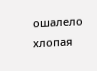ошалело хлопая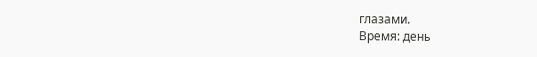глазами.
Время: день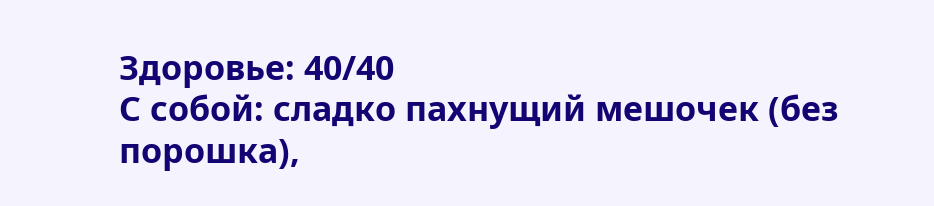Здоровье: 40/40
С собой: сладко пахнущий мешочек (без порошка),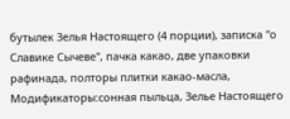бутылек Зелья Настоящего (4 порции), записка "о Славике Сычеве", пачка какао, две упаковки рафинада, полторы плитки какао-масла,
Модификаторы:сонная пыльца, Зелье Настоящего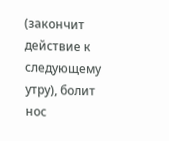(закончит действие к следующему утру), болит нос